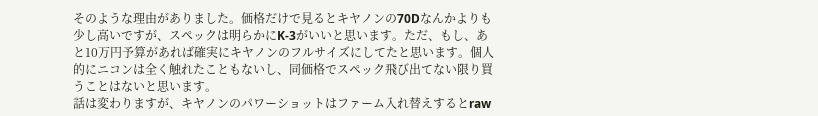そのような理由がありました。価格だけで見るとキヤノンの70Dなんかよりも少し高いですが、スペックは明らかにK-3がいいと思います。ただ、もし、あと10万円予算があれば確実にキヤノンのフルサイズにしてたと思います。個人的にニコンは全く触れたこともないし、同価格でスペック飛び出てない限り買うことはないと思います。
話は変わりますが、キヤノンのパワーショットはファーム入れ替えするとraw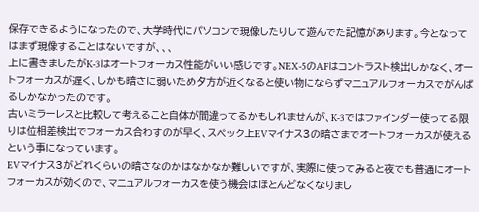保存できるようになったので、大学時代にパソコンで現像したりして遊んでた記憶があります。今となってはまず現像することはないですが、、、
上に書きましたがK-3はオートフォーカス性能がいい感じです。NEX-5のAFはコントラスト検出しかなく、オートフォーカスが遅く、しかも暗さに弱いため夕方が近くなると使い物にならずマニュアルフォーカスでがんばるしかなかったのです。
古いミラーレスと比較して考えること自体が間違ってるかもしれませんが、K-3ではファインダー使ってる限りは位相差検出でフォーカス合わすのが早く、スペック上EVマイナス3の暗さまでオートフォーカスが使えるという事になっています。
EVマイナス3がどれくらいの暗さなのかはなかなか難しいですが、実際に使ってみると夜でも普通にオートフォーカスが効くので、マニュアルフォーカスを使う機会はほとんどなくなりまし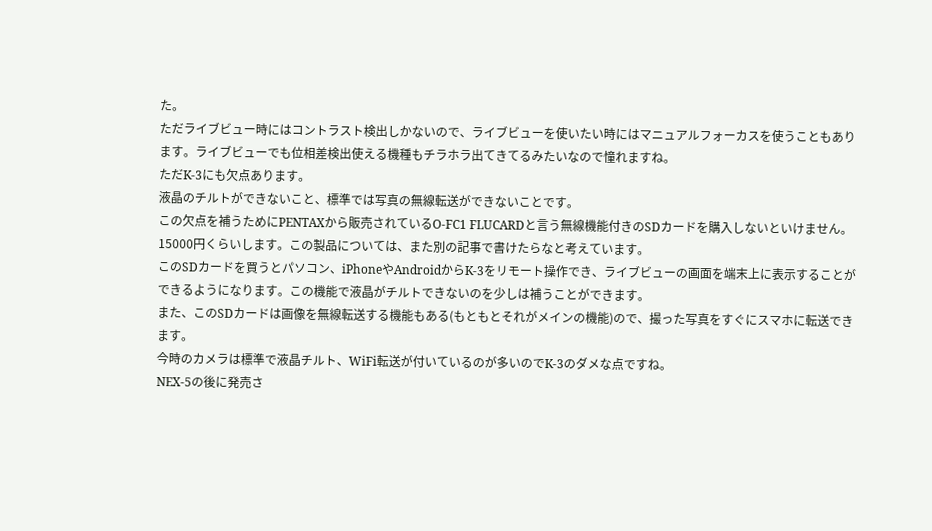た。
ただライブビュー時にはコントラスト検出しかないので、ライブビューを使いたい時にはマニュアルフォーカスを使うこともあります。ライブビューでも位相差検出使える機種もチラホラ出てきてるみたいなので憧れますね。
ただK-3にも欠点あります。
液晶のチルトができないこと、標準では写真の無線転送ができないことです。
この欠点を補うためにPENTAXから販売されているO-FC1 FLUCARDと言う無線機能付きのSDカードを購入しないといけません。15000円くらいします。この製品については、また別の記事で書けたらなと考えています。
このSDカードを買うとパソコン、iPhoneやAndroidからK-3をリモート操作でき、ライブビューの画面を端末上に表示することができるようになります。この機能で液晶がチルトできないのを少しは補うことができます。
また、このSDカードは画像を無線転送する機能もある(もともとそれがメインの機能)ので、撮った写真をすぐにスマホに転送できます。
今時のカメラは標準で液晶チルト、WiFi転送が付いているのが多いのでK-3のダメな点ですね。
NEX-5の後に発売さ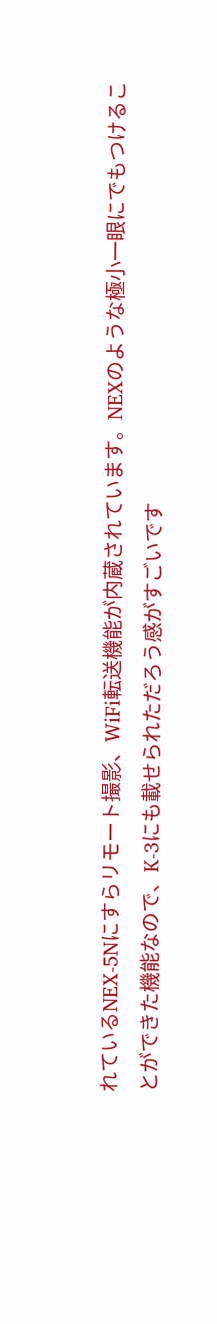れているNEX-5Nにすらリモート撮影、WiFi転送機能が内蔵されています。NEXのような極小一眼にでもつけることができた機能なので、K-3にも載せられただろう感がすごいです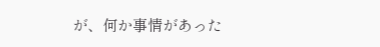が、何か事情があった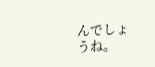んでしょうね。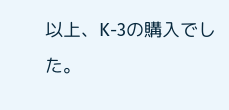以上、K-3の購入でした。